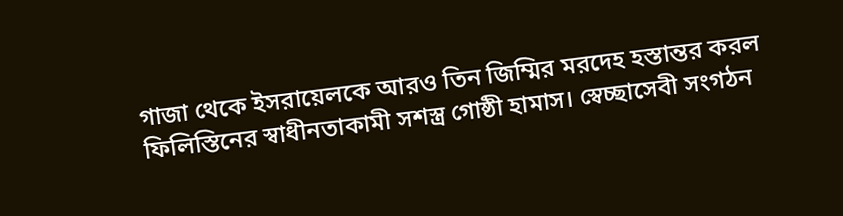গাজা থেকে ইসরায়েলকে আরও তিন জিম্মির মরদেহ হস্তান্তর করল ফিলিস্তিনের স্বাধীনতাকামী সশস্ত্র গোষ্ঠী হামাস। স্বেচ্ছাসেবী সংগঠন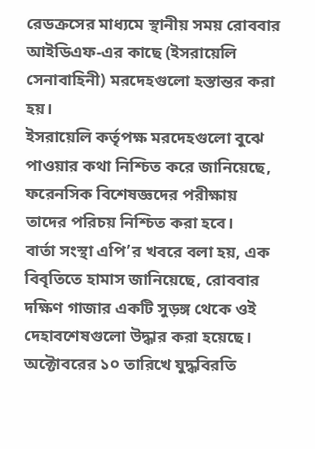রেডক্রসের মাধ্যমে স্থানীয় সময় রোববার আইডিএফ-এর কাছে (ইসরায়েলি সেনাবাহিনী) মরদেহগুলো হস্তান্তর করা হয়।
ইসরায়েলি কর্তৃপক্ষ মরদেহগুলো বুঝে পাওয়ার কথা নিশ্চিত করে জানিয়েছে, ফরেনসিক বিশেষজ্ঞদের পরীক্ষায় তাদের পরিচয় নিশ্চিত করা হবে।
বার্তা সংস্থা এপি’র খবরে বলা হয়, এক বিবৃতিতে হামাস জানিয়েছে, রোববার দক্ষিণ গাজার একটি সুড়ঙ্গ থেকে ওই দেহাবশেষগুলো উদ্ধার করা হয়েছে।
অক্টোবরের ১০ তারিখে যুদ্ধবিরতি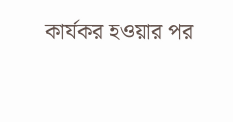কার্যকর হওয়ার পর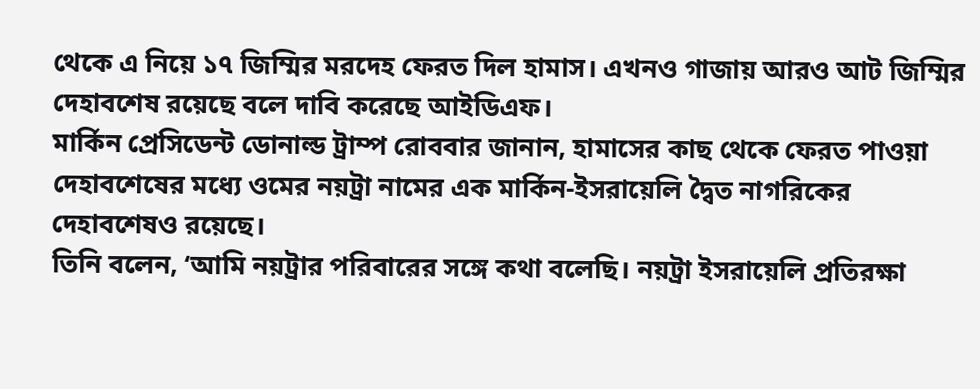থেকে এ নিয়ে ১৭ জিম্মির মরদেহ ফেরত দিল হামাস। এখনও গাজায় আরও আট জিম্মির দেহাবশেষ রয়েছে বলে দাবি করেছে আইডিএফ।
মার্কিন প্রেসিডেন্ট ডোনাল্ড ট্রাম্প রোববার জানান, হামাসের কাছ থেকে ফেরত পাওয়া দেহাবশেষের মধ্যে ওমের নয়ট্রা নামের এক মার্কিন-ইসরায়েলি দ্বৈত নাগরিকের দেহাবশেষও রয়েছে।
তিনি বলেন, ‘আমি নয়ট্রার পরিবারের সঙ্গে কথা বলেছি। নয়ট্রা ইসরায়েলি প্রতিরক্ষা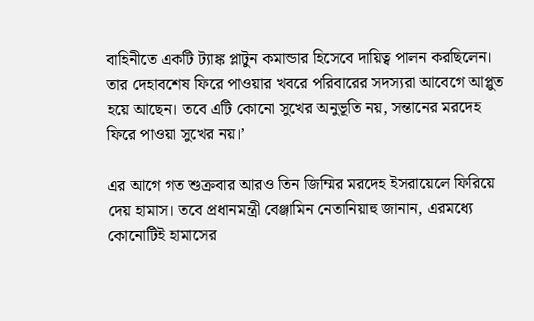বাহিনীতে একটি ট্যাঙ্ক প্লাটুন কমান্ডার হিসেবে দায়িত্ব পালন করছিলেন। তার দেহাবশেষ ফিরে পাওয়ার খবরে পরিবারের সদস্যরা আবেগে আপ্লুত হয়ে আছেন। তবে এটি কোনো সুখের অনুভূতি নয়, সন্তানের মরদেহ ফিরে পাওয়া সুখের নয়।’

এর আগে গত শুক্রবার আরও তিন জিম্মির মরদেহ ইসরায়েলে ফিরিয়ে দেয় হামাস। তবে প্রধানমন্ত্রী বেঞ্জামিন নেতানিয়াহু জানান, এরমধ্যে কোনোটিই হামাসের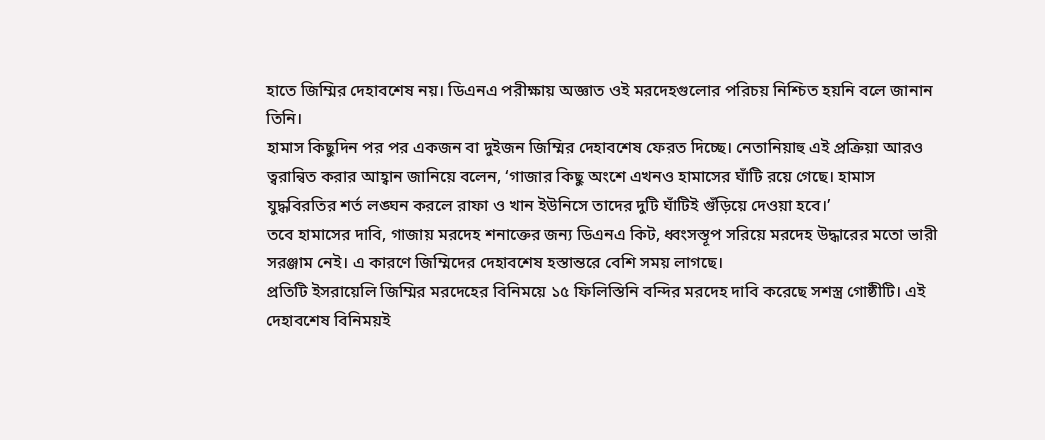হাতে জিম্মির দেহাবশেষ নয়। ডিএনএ পরীক্ষায় অজ্ঞাত ওই মরদেহগুলোর পরিচয় নিশ্চিত হয়নি বলে জানান তিনি।
হামাস কিছুদিন পর পর একজন বা দুইজন জিম্মির দেহাবশেষ ফেরত দিচ্ছে। নেতানিয়াহু এই প্রক্রিয়া আরও ত্বরান্বিত করার আহ্বান জানিয়ে বলেন, ‘গাজার কিছু অংশে এখনও হামাসের ঘাঁটি রয়ে গেছে। হামাস যুদ্ধবিরতির শর্ত লঙ্ঘন করলে রাফা ও খান ইউনিসে তাদের দুটি ঘাঁটিই গুঁড়িয়ে দেওয়া হবে।’
তবে হামাসের দাবি, গাজায় মরদেহ শনাক্তের জন্য ডিএনএ কিট, ধ্বংসস্তূপ সরিয়ে মরদেহ উদ্ধারের মতো ভারী সরঞ্জাম নেই। এ কারণে জিম্মিদের দেহাবশেষ হস্তান্তরে বেশি সময় লাগছে।
প্রতিটি ইসরায়েলি জিম্মির মরদেহের বিনিময়ে ১৫ ফিলিস্তিনি বন্দির মরদেহ দাবি করেছে সশস্ত্র গোষ্ঠীটি। এই দেহাবশেষ বিনিময়ই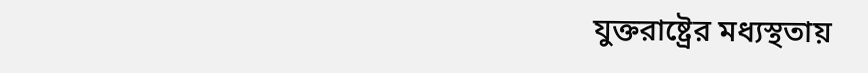যুক্তরাষ্ট্রের মধ্যস্থতায়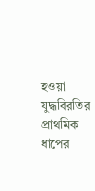হওয়া যুদ্ধবিরতির প্রাথমিক ধাপের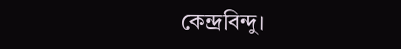কেন্দ্রবিন্দু।